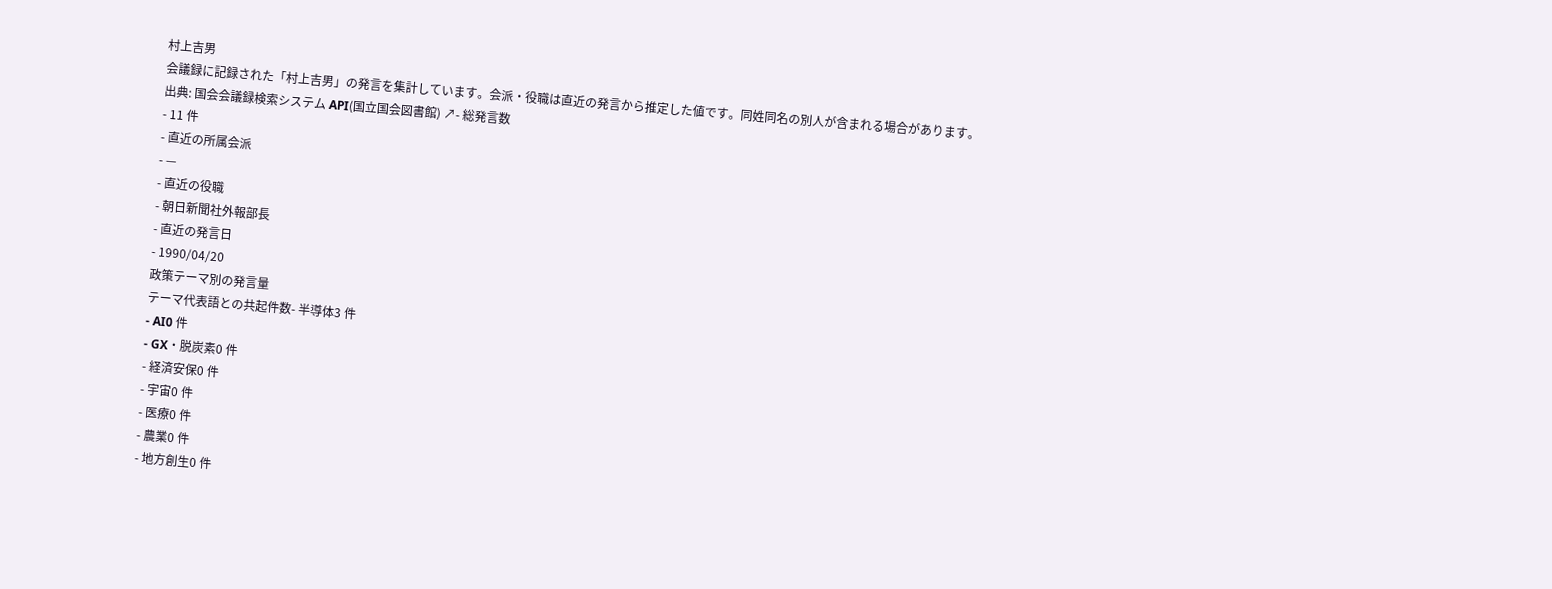村上吉男
会議録に記録された「村上吉男」の発言を集計しています。会派・役職は直近の発言から推定した値です。同姓同名の別人が含まれる場合があります。
出典: 国会会議録検索システム API(国立国会図書館) ↗- 総発言数
- 11 件
- 直近の所属会派
- —
- 直近の役職
- 朝日新聞社外報部長
- 直近の発言日
- 1990/04/20
政策テーマ別の発言量
テーマ代表語との共起件数- 半導体3 件
- AI0 件
- GX・脱炭素0 件
- 経済安保0 件
- 宇宙0 件
- 医療0 件
- 農業0 件
- 地方創生0 件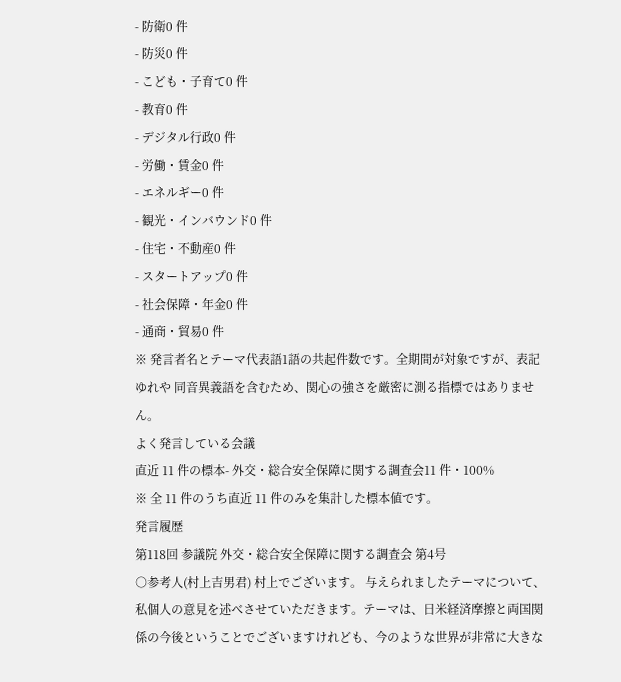- 防衛0 件
- 防災0 件
- こども・子育て0 件
- 教育0 件
- デジタル行政0 件
- 労働・賃金0 件
- エネルギー0 件
- 観光・インバウンド0 件
- 住宅・不動産0 件
- スタートアップ0 件
- 社会保障・年金0 件
- 通商・貿易0 件
※ 発言者名とテーマ代表語1語の共起件数です。全期間が対象ですが、表記ゆれや 同音異義語を含むため、関心の強さを厳密に測る指標ではありません。
よく発言している会議
直近 11 件の標本- 外交・総合安全保障に関する調査会11 件・100%
※ 全 11 件のうち直近 11 件のみを集計した標本値です。
発言履歴
第118回 参議院 外交・総合安全保障に関する調査会 第4号
○参考人(村上吉男君) 村上でございます。 与えられましたテーマについて、私個人の意見を述べさせていただきます。テーマは、日米経済摩擦と両国関係の今後ということでございますけれども、今のような世界が非常に大きな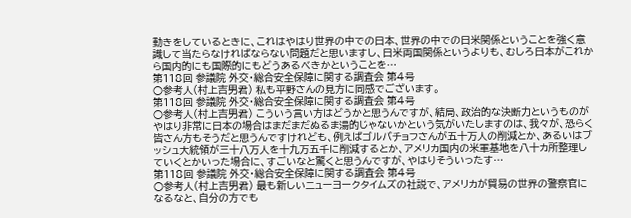動きをしているときに、これはやはり世界の中での日本、世界の中での日米関係ということを強く意識して当たらなければならない問題だと思いますし、日米両国関係というよりも、むしろ日本がこれから国内的にも国際的にもどうあるべきかということを…
第118回 参議院 外交・総合安全保障に関する調査会 第4号
○参考人(村上吉男君) 私も平野さんの見方に同感でございます。
第118回 参議院 外交・総合安全保障に関する調査会 第4号
○参考人(村上吉男君) こういう言い方はどうかと思うんですが、結局、政治的な決断力というものがやはり非常に日本の場合はまだまだぬるま湯的じゃないかという気がいたしますのは、我々が、恐らく皆さん方もそうだと思うんですけれども、例えばゴルバチョフさんが五十万人の削減とか、あるいはブッシュ大統領が三十八万人を十九万五千に削減するとか、アメリカ国内の米軍基地を八十カ所整理していくとかいった場合に、すごいなと驚くと思うんですが、やはりそういったす…
第118回 参議院 外交・総合安全保障に関する調査会 第4号
○参考人(村上吉男君) 最も新しいニューヨークタイムズの社説で、アメリカが貿易の世界の警察官になるなと、自分の方でも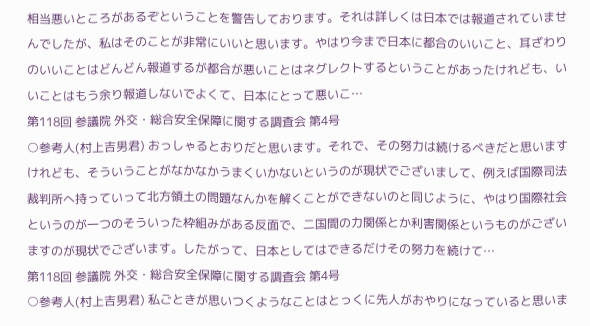相当悪いところがあるぞということを警告しております。それは詳しくは日本では報道されていませんでしたが、私はそのことが非常にいいと思います。やはり今まで日本に都合のいいこと、耳ざわりのいいことはどんどん報道するが都合が悪いことはネグレクトするということがあったけれども、いいことはもう余り報道しないでよくて、日本にとって悪いこ…
第118回 参議院 外交・総合安全保障に関する調査会 第4号
○参考人(村上吉男君) おっしゃるとおりだと思います。それで、その努力は続けるべきだと思いますけれども、そういうことがなかなかうまくいかないというのが現状でございまして、例えば国際司法裁判所へ持っていって北方領土の問題なんかを解くことができないのと同じように、やはり国際社会というのが一つのそういった枠組みがある反面で、二国間の力関係とか利害関係というものがございますのが現状でございます。したがって、日本としてはできるだけその努力を続けて…
第118回 参議院 外交・総合安全保障に関する調査会 第4号
○参考人(村上吉男君) 私ごときが思いつくようなことはとっくに先人がおやりになっていると思いま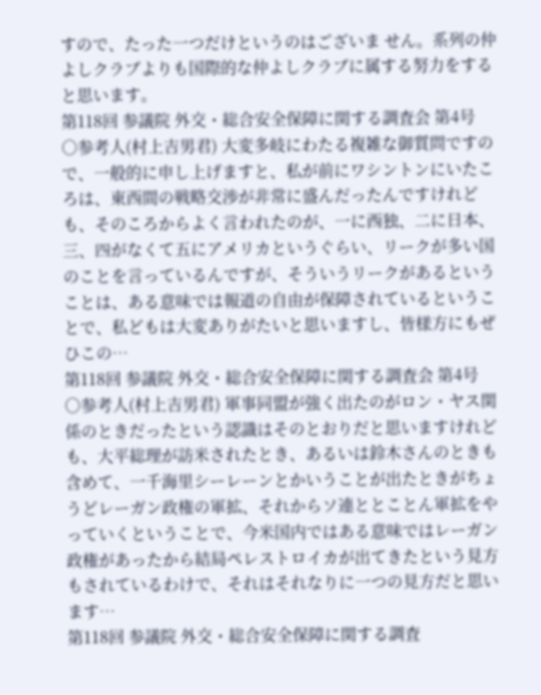すので、たった一つだけというのはございま せん。系列の仲よしクラブよりも国際的な仲よしクラブに属する努力をすると思います。
第118回 参議院 外交・総合安全保障に関する調査会 第4号
○参考人(村上吉男君) 大変多岐にわたる複雑な御質問ですので、一般的に申し上げますと、私が前にワシントンにいたころは、東西間の戦略交渉が非常に盛んだったんですけれども、そのころからよく言われたのが、一に西独、二に日本、三、四がなくて五にアメリカというぐらい、リークが多い国のことを言っているんですが、そういうリークがあるということは、ある意味では報道の自由が保障されているということで、私どもは大変ありがたいと思いますし、皆様方にもぜひこの…
第118回 参議院 外交・総合安全保障に関する調査会 第4号
○参考人(村上吉男君) 軍事同盟が強く出たのがロン・ヤス関係のときだったという認識はそのとおりだと思いますけれども、大平総理が訪米されたとき、あるいは鈴木さんのときも含めて、一千海里シーレーンとかいうことが出たときがちょうどレーガン政権の軍拡、それからソ連ととことん軍拡をやっていくということで、今米国内ではある意味ではレーガン政権があったから結局ペレストロイカが出てきたという見方もされているわけで、それはそれなりに一つの見方だと思います…
第118回 参議院 外交・総合安全保障に関する調査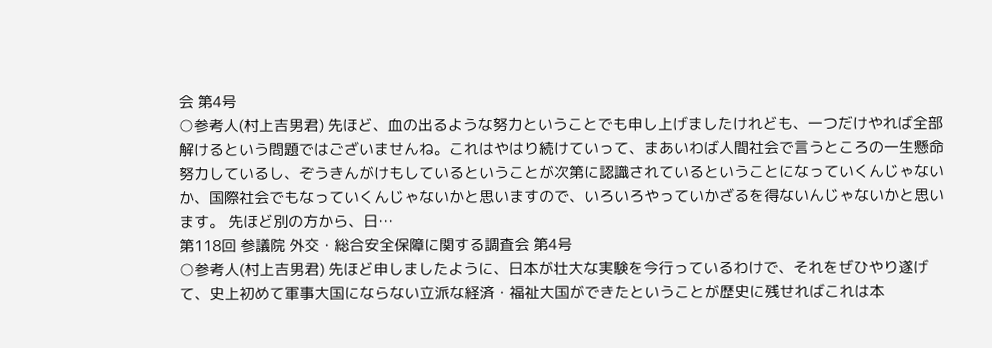会 第4号
○参考人(村上吉男君) 先ほど、血の出るような努力ということでも申し上げましたけれども、一つだけやれば全部解けるという問題ではございませんね。これはやはり続けていって、まあいわば人間社会で言うところの一生懸命努力しているし、ぞうきんがけもしているということが次第に認識されているということになっていくんじゃないか、国際社会でもなっていくんじゃないかと思いますので、いろいろやっていかざるを得ないんじゃないかと思います。 先ほど別の方から、日…
第118回 参議院 外交・総合安全保障に関する調査会 第4号
○参考人(村上吉男君) 先ほど申しましたように、日本が壮大な実験を今行っているわけで、それをぜひやり遂げて、史上初めて軍事大国にならない立派な経済・福祉大国ができたということが歴史に残せればこれは本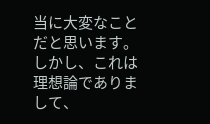当に大変なことだと思います。しかし、これは理想論でありまして、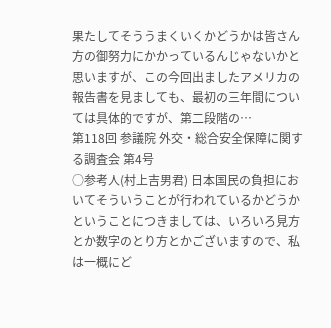果たしてそううまくいくかどうかは皆さん方の御努力にかかっているんじゃないかと思いますが、この今回出ましたアメリカの報告書を見ましても、最初の三年間については具体的ですが、第二段階の…
第118回 参議院 外交・総合安全保障に関する調査会 第4号
○参考人(村上吉男君) 日本国民の負担においてそういうことが行われているかどうかということにつきましては、いろいろ見方とか数字のとり方とかございますので、私は一概にど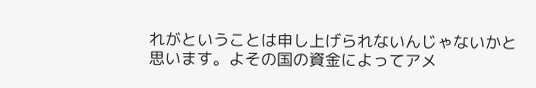れがということは申し上げられないんじゃないかと思います。よその国の資金によってアメ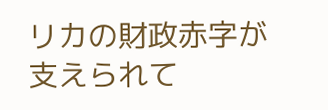リカの財政赤字が支えられて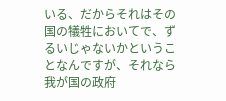いる、だからそれはその国の犠牲においてで、ずるいじゃないかということなんですが、それなら我が国の政府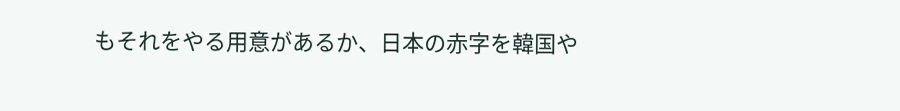もそれをやる用意があるか、日本の赤字を韓国や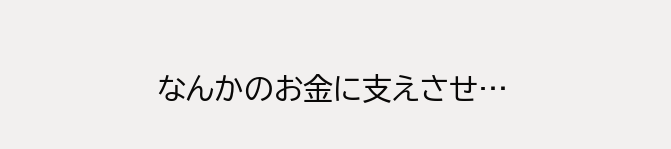なんかのお金に支えさせ…